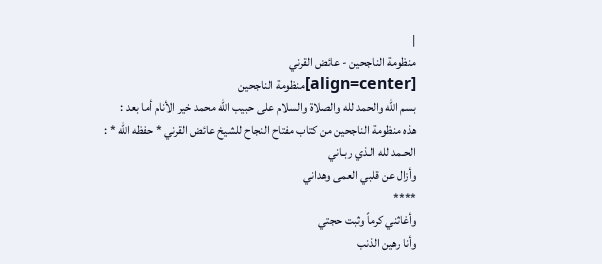|
منظومة الناجحين - عائض القرني
[align=center]منظومة الناجحين
بسم الله والحمد لله والصلاة والسلام على حبيب الله محمد خير الأنام أما بعد :
هذه منظومة الناجحين من كتاب مفتاح النجاح للشيخ عائض القرني * حفظه الله * :
الحـمد لله الـذي ربـاني
وأزال عن قلبي العمى وهداني
****
وأغاثني كرماً وثبت حجتي
وأنا رهين الذنب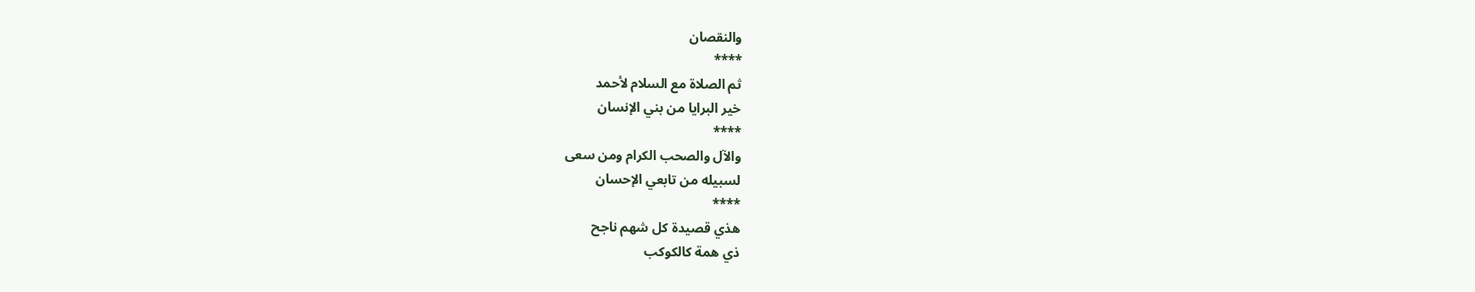والنقصان
****
ثم الصلاة مع السلام لأحمد
خير البرايا من بني الإنسان
****
والآل والصحب الكرام ومن سعى
لسبيله من تابعي الإحسان
****
هذي قصيدة كل شهم ناجح
ذي همة كالكوكب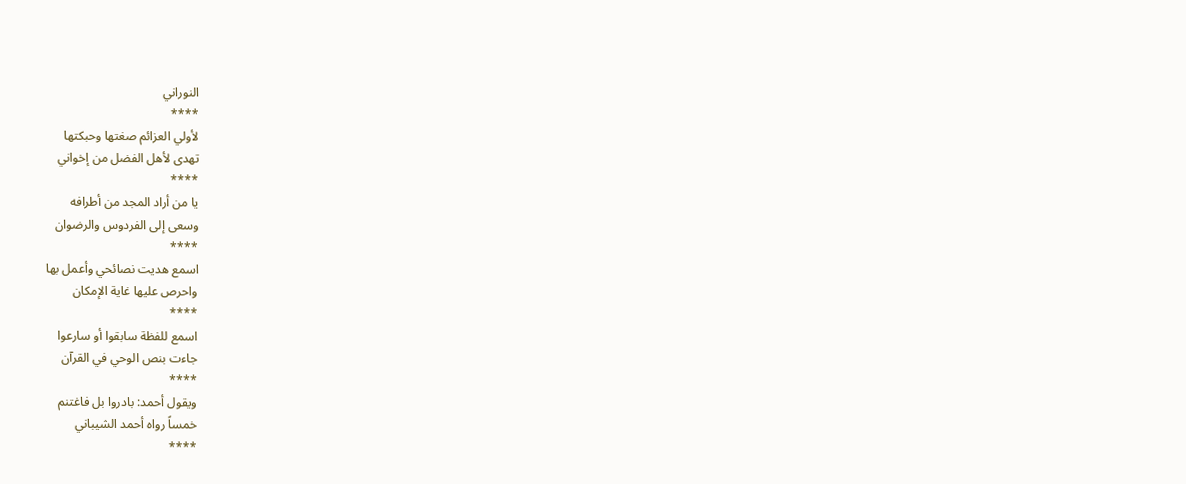النوراني
****
لأولي العزائم صغتها وحبكتها
تهدى لأهل الفضل من إخواني
****
يا من أراد المجد من أطرافه
وسعى إلى الفردوس والرضوان
****
اسمع هديت نصائحي وأعمل بها
واحرص عليها غاية الإمكان
****
اسمع للفظة سابقوا أو سارعوا
جاءت بنص الوحي في القرآن
****
ويقول أحمد: بادروا بل فاغتنم
خمساً رواه أحمد الشيباني
****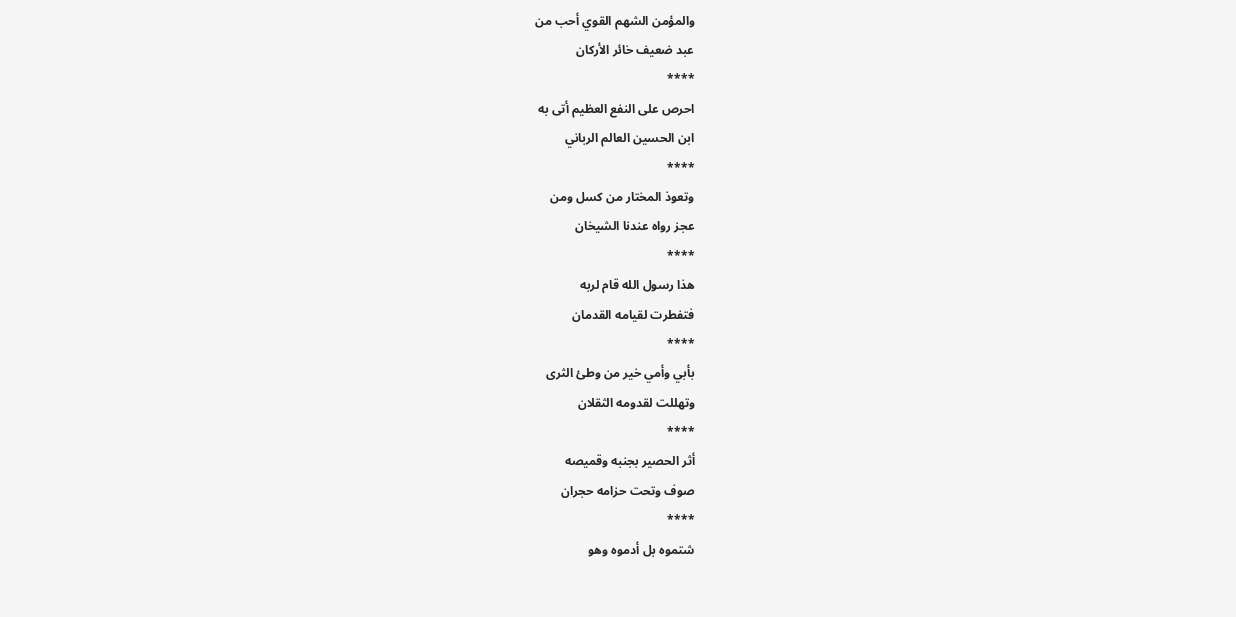والمؤمن الشهم القوي أحب من
عبد ضعيف خائر الأركان
****
احرص على النفع العظيم أتى به
ابن الحسين العالم الرباني
****
وتعوذ المختار من كسل ومن
عجز رواه عندنا الشيخان
****
هذا رسول الله قام لربه
فتفطرت لقيامه القدمان
****
بأبي وأمي خير من وطئ الثرى
وتهللت لقدومه الثقلان
****
أثر الحصير بجنبه وقميصه
صوف وتحت حزامه حجران
****
شتموه بل أدموه وهو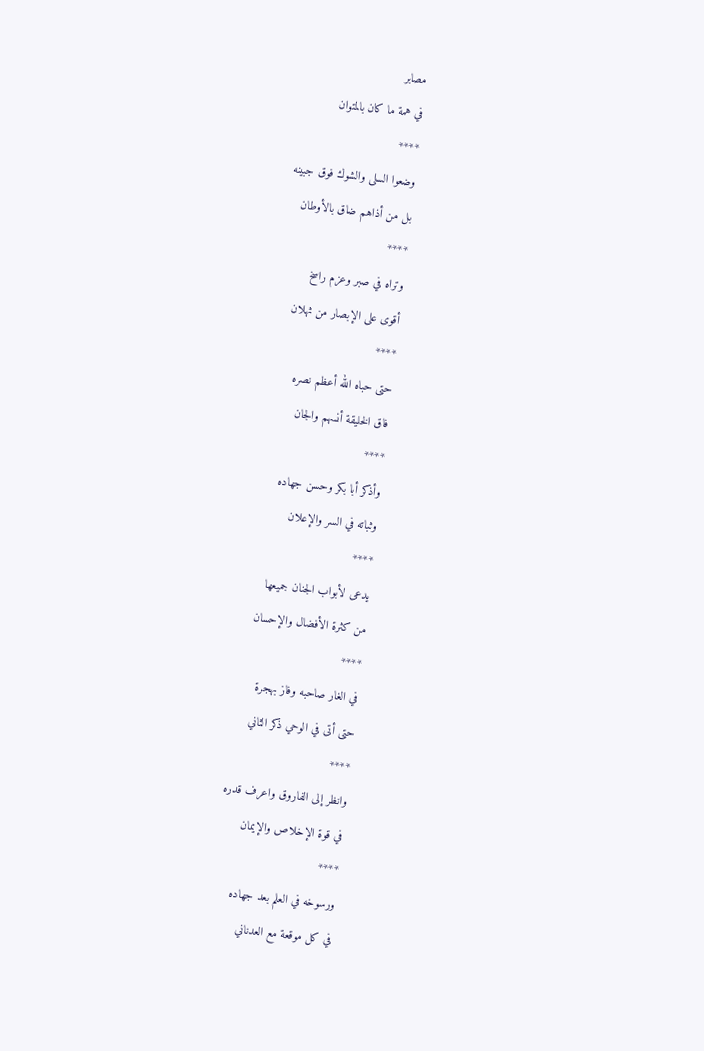مصابر
في همة ما كان بالمتوان
****
وضعوا السلى والشوك فوق جبينه
بل من أذاهم ضاق بالأوطان
****
وتراه في صبر وعزم راسخ
أقوى على الإبصار من ثهلان
****
حتى حباه الله أعظم نصره
فاق الخليقة أنسهم والجان
****
وأذكر أبا بكر وحسن جهاده
وثباته في السر والإعلان
****
يدعى لأبواب الجنان جميعها
من كثرة الأفضال والإحسان
****
في الغار صاحبه وفاز بهجرة
حتى أتى في الوحي ذكر الثاني
****
وانظر إلى الفاروق واعرف قدره
في قوة الإخلاص والإيمان
****
ورسوخه في العلم بعد جهاده
في كل موقعة مع العدناني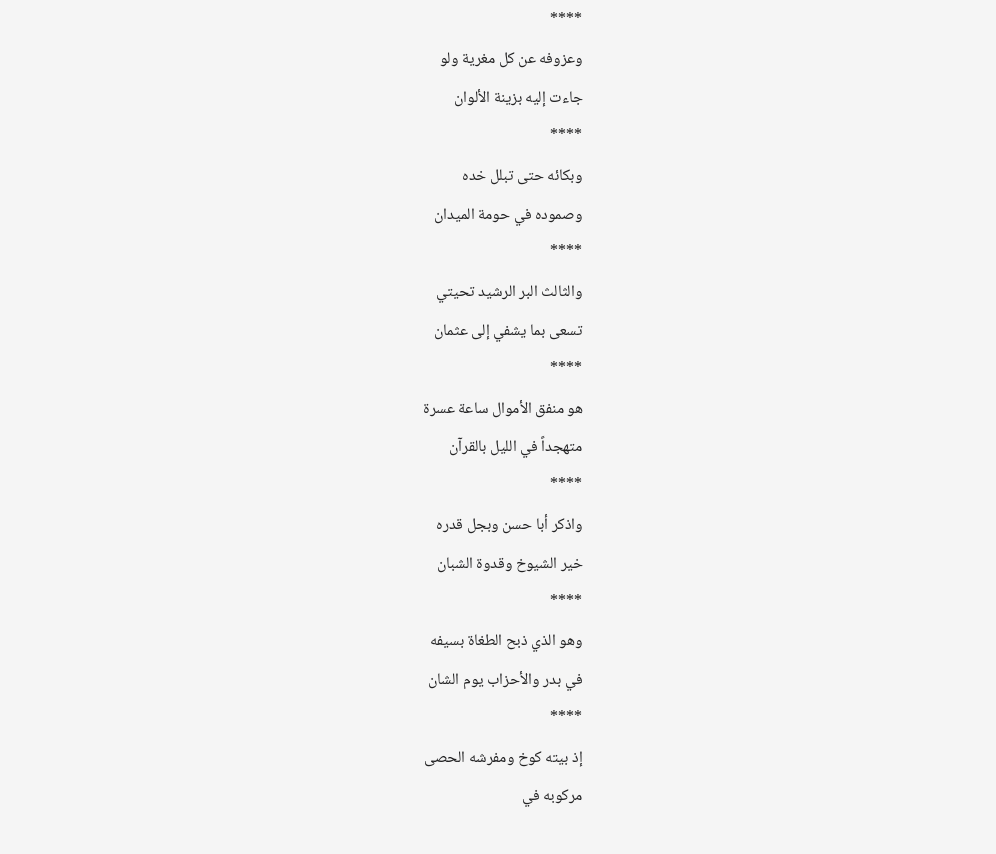****
وعزوفه عن كل مغرية ولو
جاءت إليه بزينة الألوان
****
وبكائه حتى تبلل خده
وصموده في حومة الميدان
****
والثالث البر الرشيد تحيتي
تسعى بما يشفي إلى عثمان
****
هو منفق الأموال ساعة عسرة
متهجداً في الليل بالقرآن
****
واذكر أبا حسن وبجل قدره
خير الشيوخ وقدوة الشبان
****
وهو الذي ذبح الطغاة بسيفه
في بدر والأحزاب يوم الشان
****
إذ بيته كوخ ومفرشه الحصى
مركوبه في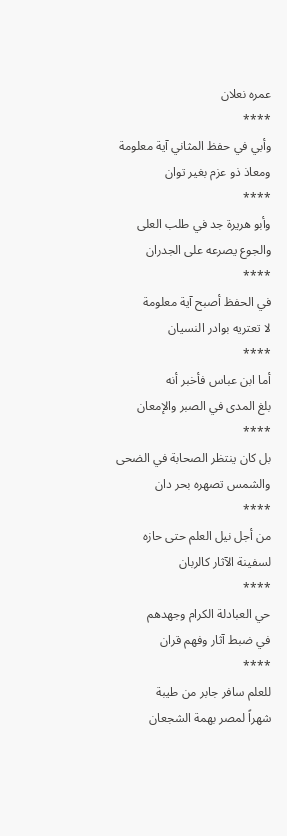عمره نعلان
****
وأبي في حفظ المثاني آية معلومة
ومعاذ ذو عزم بغير توان
****
وأبو هريرة جد في طلب العلى
والجوع يصرعه على الجدران
****
في الحفظ أصبح آية معلومة
لا تعتريه بوادر النسيان
****
أما ابن عباس فأخبر أنه
بلغ المدى في الصبر والإمعان
****
بل كان ينتظر الصحابة في الضحى
والشمس تصهره بحر دان
****
من أجل نيل العلم حتى حازه
لسفينة الآثار كالربان
****
حي العبادلة الكرام وجهدهم
في ضبط آثار وفهم قران
****
للعلم سافر جابر من طيبة
شهراً لمصر بهمة الشجعان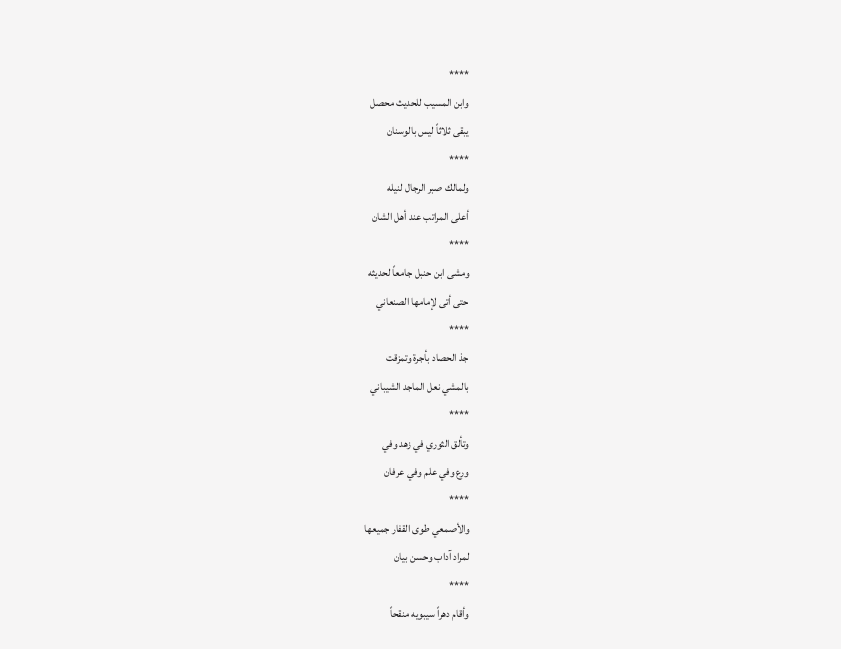****
وابن المسيب للحديث محصل
يبقى ثلاثاً ليس بالوسنان
****
ولمالك صبر الرجال لنيله
أعلى المراتب عند أهل الشان
****
ومشى ابن حنبل جامعاً لحديثه
حتى أتى لإمامها الصنعاني
****
جذ الحصاد بأجرة وتمزقت
بالمشي نعل الماجد الشيباني
****
وتألق الثوري في زهد وفي
ورع وفي علم وفي عرفان
****
والأصمعي طوى القفار جميعها
لمراد آداب وحسن بيان
****
وأقام دهراً سيبويه منقحاً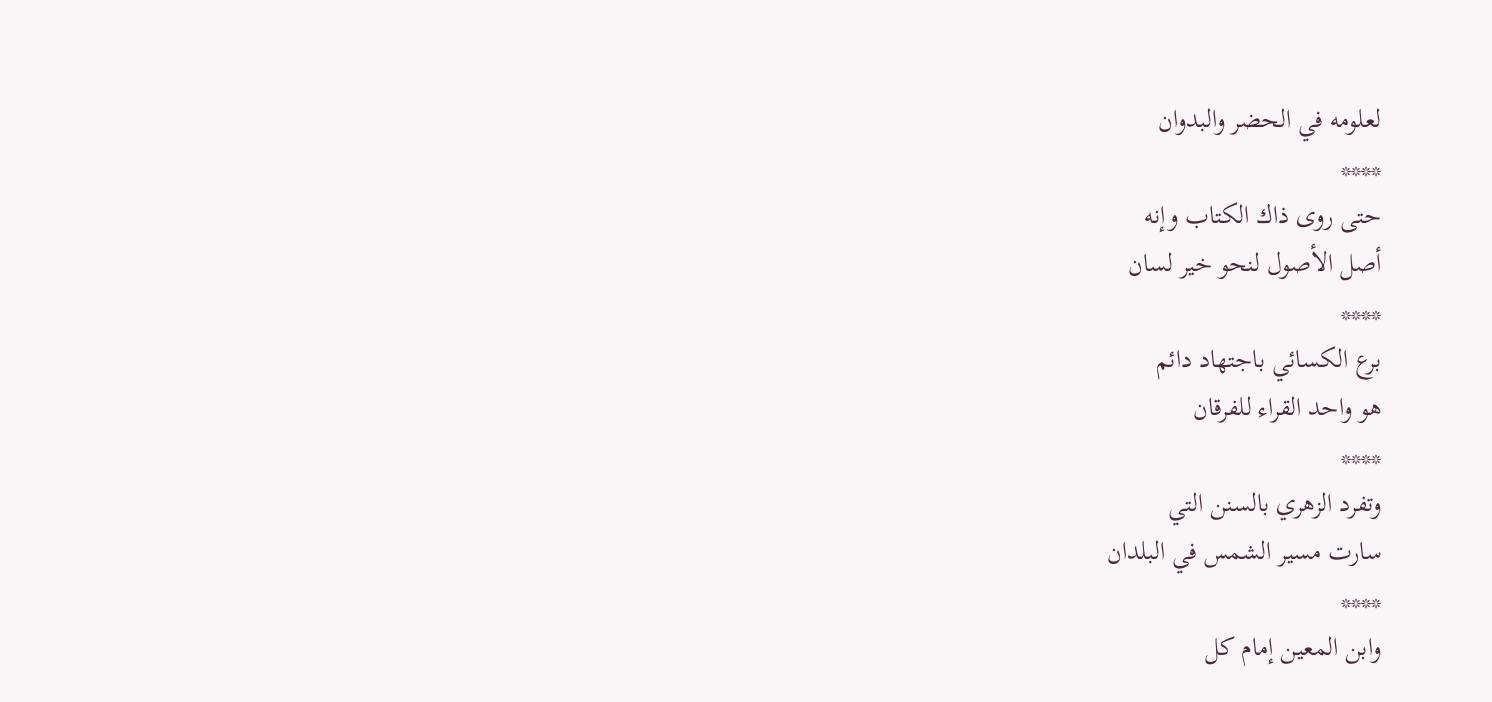لعلومه في الحضر والبدوان
****
حتى روى ذاك الكتاب وإنه
أصل الأصول لنحو خير لسان
****
برع الكسائي باجتهاد دائم
هو واحد القراء للفرقان
****
وتفرد الزهري بالسنن التي
سارت مسير الشمس في البلدان
****
وابن المعين إمام كل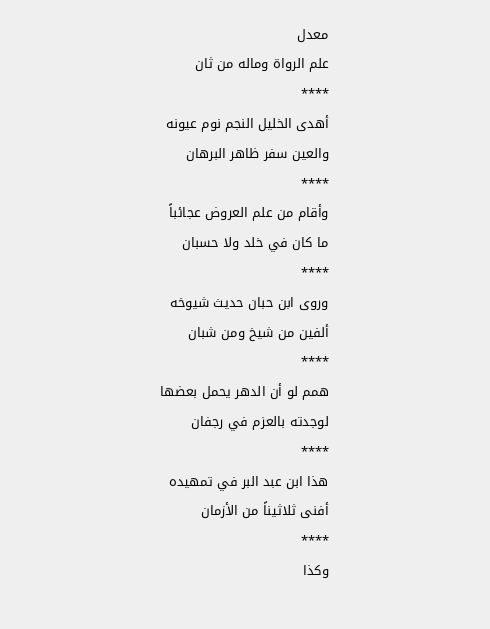معدل
علم الرواة وماله من ثان
****
أهدى الخليل النجم نوم عيونه
والعين سفر ظاهر البرهان
****
وأقام من علم العروض عجائباً
ما كان في خلد ولا حسبان
****
وروى ابن حبان حديث شيوخه
ألفين من شيخ ومن شبان
****
همم لو أن الدهر يحمل بعضها
لوجدته بالعزم في رجفان
****
هذا ابن عبد البر في تمهيده
أفنى ثلاثيناً من الأزمان
****
وكذا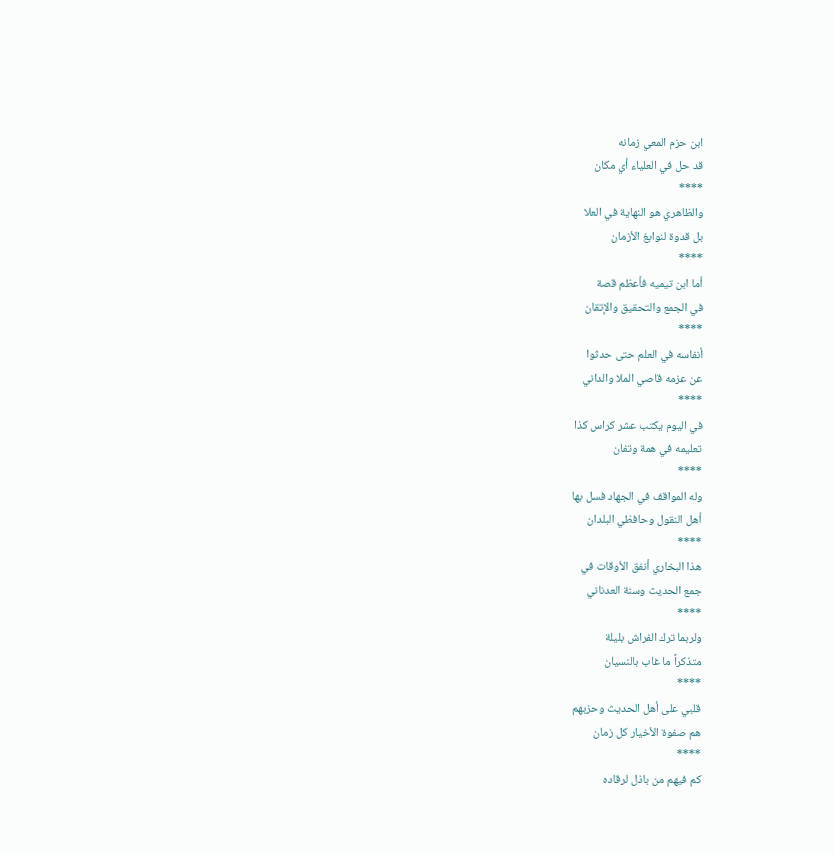ابن حزم المعي زمانه
قد حل في العلياء أي مكان
****
والظاهري هو النهاية في العلا
بل قدوة لنوابغ الأزمان
****
أما ابن تيميه فأعظم قصة
في الجمع والتحقيق والإتقان
****
أنفاسه في العلم حتى حدثوا
عن عزمه قاصي الملا والداني
****
في اليوم يكتب عشر كراس كذا
تعليمه في همة وتفان
****
وله المواقف في الجهاد فسل بها
أهل النقول وحافظي البلدان
****
هذا البخاري أنفق الأوقات في
جمع الحديث وسنة العدناني
****
ولربما ترك الفراش بليلة
متذكراً ما غاب بالنسيان
****
قلبي على أهل الحديث وحزبهم
هم صفوة الأخيار كل زمان
****
كم فيهم من باذل لرقاده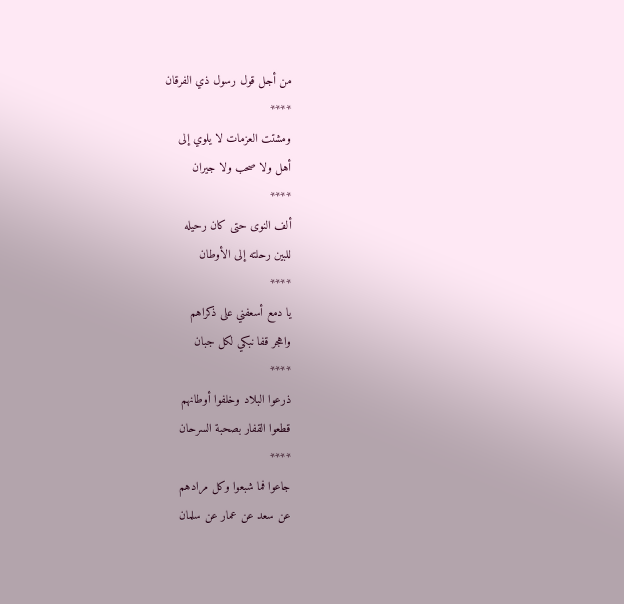من أجل قول رسول ذي الفرقان
****
ومشتت العزمات لا يلوي إلى
أهل ولا صحب ولا جيران
****
ألف النوى حتى كان رحيله
للبين رحلته إلى الأوطان
****
يا دمع أسعفني على ذكراهم
واهجر قفا نبكي لكل جبان
****
ذرعوا البلاد وخلفوا أوطانهم
قطعوا القفار بصحبة السرحان
****
جاعوا فما شبعوا وكل مرادهم
عن سعد عن عمار عن سلمان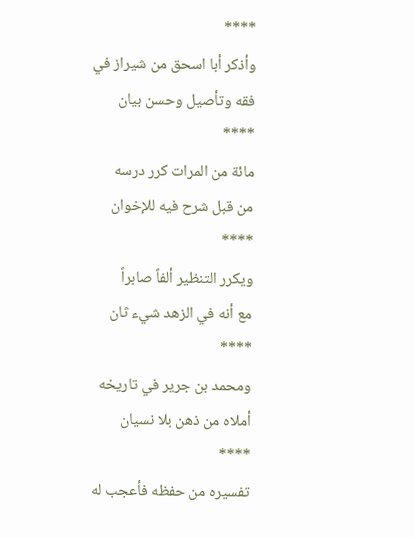****
وأذكر أبا اسحق من شيراز في
فقه وتأصيل وحسن بيان
****
مائة من المرات كرر درسه
من قبل شرح فيه للإخوان
****
ويكرر التنظير ألفاً صابراً
مع أنه في الزهد شيء ثان
****
ومحمد بن جرير في تاريخه
أملاه من ذهن بلا نسيان
****
تفسيره من حفظه فأعجب له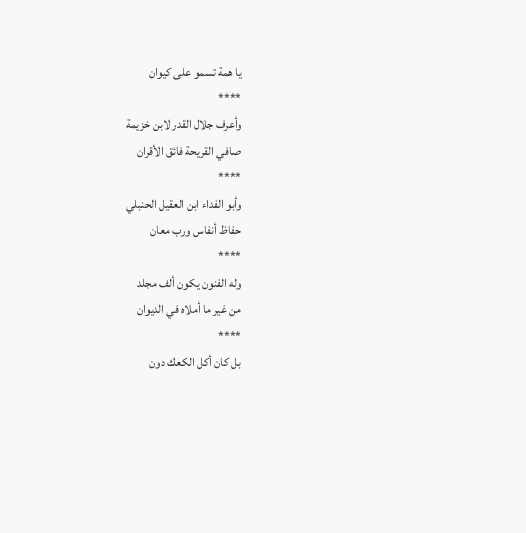يا همة تسمو على كيوان
****
وأعرف جلال القدر لابن خزيمة
صافي القريحة فائق الأقران
****
وأبو الفداء ابن العقيل الحنبلي
حفاظ أنفاس ورب معان
****
وله الفنون يكون ألف مجلد
من غير ما أملاه في الديوان
****
بل كان أكل الكعك دون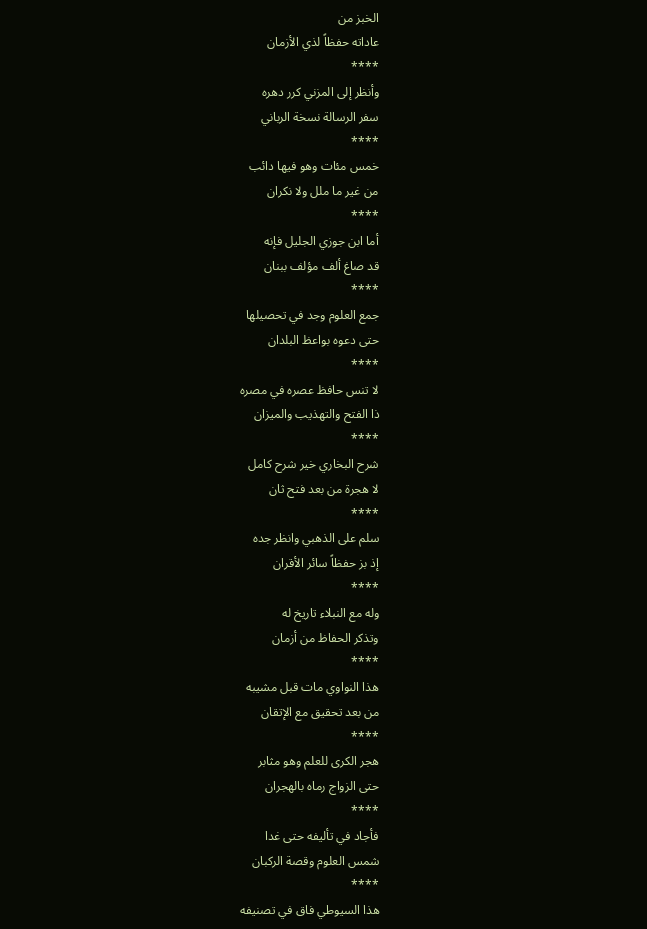الخبز من
عاداته حفظاً لذي الأزمان
****
وأنظر إلى المزني كرر دهره
سفر الرسالة نسخة الرباني
****
خمس مئات وهو فيها دائب
من غير ما ملل ولا نكران
****
أما ابن جوزي الجليل فإنه
قد صاغ ألف مؤلف ببنان
****
جمع العلوم وجد في تحصيلها
حتى دعوه بواعظ البلدان
****
لا تنس حافظ عصره في مصره
ذا الفتح والتهذيب والميزان
****
شرح البخاري خير شرح كامل
لا هجرة من بعد فتح ثان
****
سلم على الذهبي وانظر جده
إذ بز حفظاً سائر الأقران
****
وله مع النبلاء تاريخ له
وتذكر الحفاظ من أزمان
****
هذا النواوي مات قبل مشيبه
من بعد تحقيق مع الإتقان
****
هجر الكرى للعلم وهو مثابر
حتى الزواج رماه بالهجران
****
فأجاد في تأليفه حتى غدا
شمس العلوم وقصة الركبان
****
هذا السيوطي فاق في تصنيفه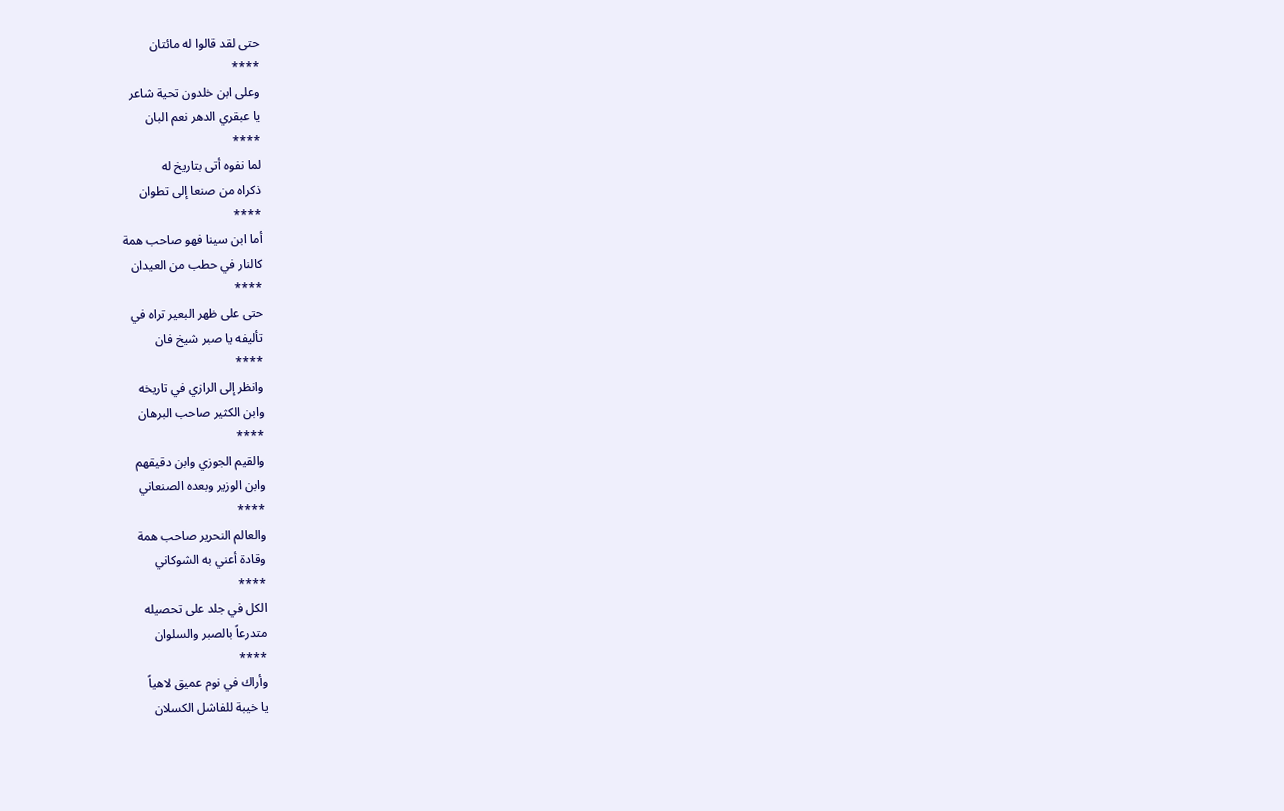حتى لقد قالوا له مائتان
****
وعلى ابن خلدون تحية شاعر
يا عبقري الدهر نعم البان
****
لما نفوه أتى بتاريخ له
ذكراه من صنعا إلى تطوان
****
أما ابن سينا فهو صاحب همة
كالنار في حطب من العيدان
****
حتى على ظهر البعير تراه في
تأليفه يا صبر شيخ فان
****
وانظر إلى الرازي في تاريخه
وابن الكثير صاحب البرهان
****
والقيم الجوزي وابن دقيقهم
وابن الوزير وبعده الصنعاني
****
والعالم النحرير صاحب همة
وقادة أعني به الشوكاني
****
الكل في جلد على تحصيله
متدرعاً بالصبر والسلوان
****
وأراك في نوم عميق لاهياً
يا خيبة للفاشل الكسلان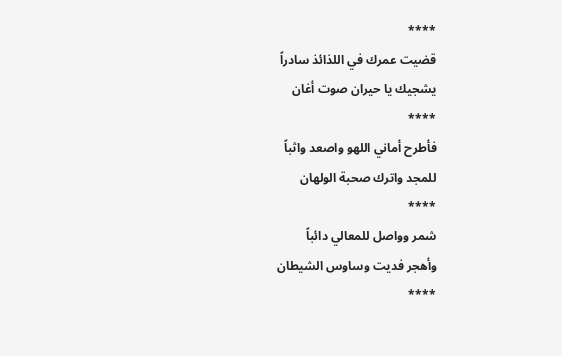****
قضيت عمرك في اللذائذ سادراً
يشجيك يا حيران صوت أغان
****
فأطرح أماني اللهو واصعد واثباً
للمجد واترك صحبة الولهان
****
شمر وواصل للمعالي دائباً
وأهجر فديت وساوس الشيطان
****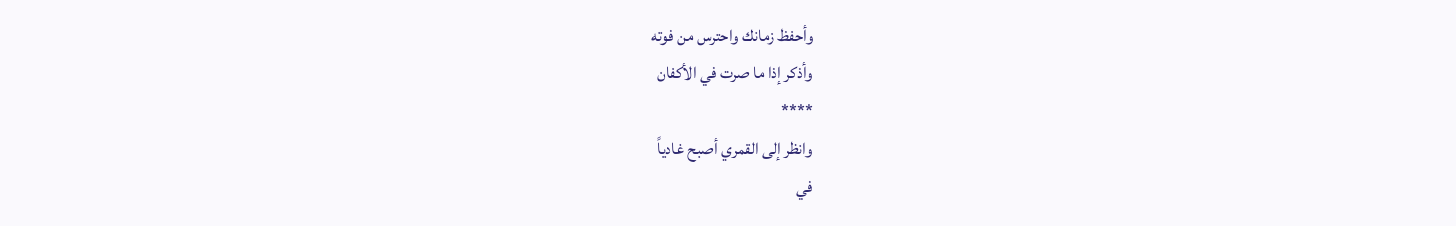وأحفظ زمانك واحترس من فوته
وأذكر إذا ما صرت في الأكفان
****
وانظر إلى القمري أصبح غادياً
في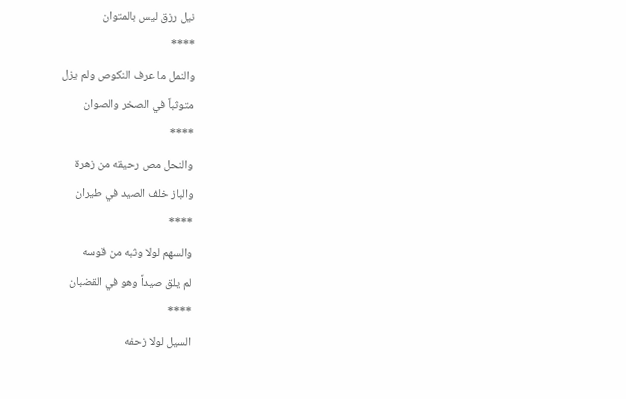نيل رزق ليس بالمتوان
****
والنمل ما عرف النكوص ولم يزل
متوثباً في الصخر والصوان
****
والنحل مص رحيقه من زهرة
والباز خلف الصيد في طيران
****
والسهم لولا وثبه من قوسه
لم يلق صيداً وهو في القضبان
****
السيل لولا زحفه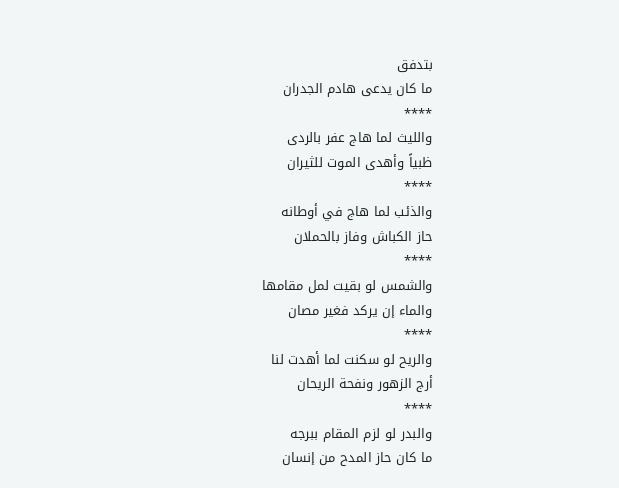بتدفق
ما كان يدعى هادم الجدران
****
والليث لما هاج عفر بالردى
ظبياً وأهدى الموت للثيران
****
والذئب لما هاج في أوطانه
حاز الكباش وفاز بالحملان
****
والشمس لو بقيت لمل مقامها
والماء إن يركد فغير مصان
****
والريح لو سكنت لما أهدت لنا
أرج الزهور ونفحة الريحان
****
والبدر لو لزم المقام ببرجه
ما كان حاز المدح من إنسان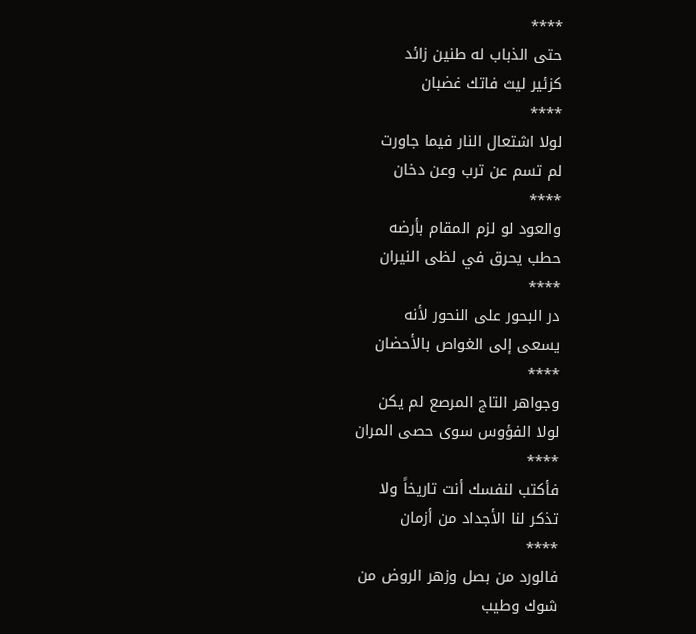****
حتى الذباب له طنين زائد
كزئير ليث فاتك غضبان
****
لولا اشتعال النار فيما جاورت
لم تسم عن ترب وعن دخان
****
والعود لو لزم المقام بأرضه
حطب يحرق في لظى النيران
****
در البحور على النحور لأنه
يسعى إلى الغواص بالأحضان
****
وجواهر التاج المرصع لم يكن
لولا الفؤوس سوى حصى المران
****
فأكتب لنفسك أنت تاريخاً ولا
تذكر لنا الأجداد من أزمان
****
فالورد من بصل وزهر الروض من
شوك وطيب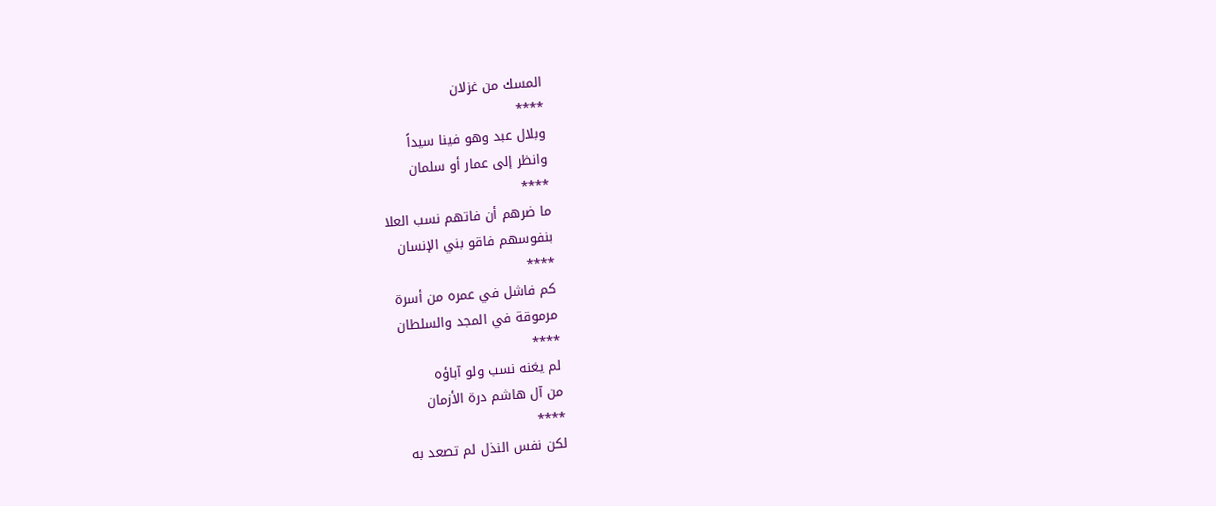المسك من غزلان
****
وبلال عبد وهو فينا سيداً
وانظر إلى عمار أو سلمان
****
ما ضرهم أن فاتهم نسب العلا
بنفوسهم فاقو بني الإنسان
****
كم فاشل في عمره من أسرة
مرموقة في المجد والسلطان
****
لم يغنه نسب ولو آباؤه
من آل هاشم درة الأزمان
****
لكن نفس النذل لم تصعد به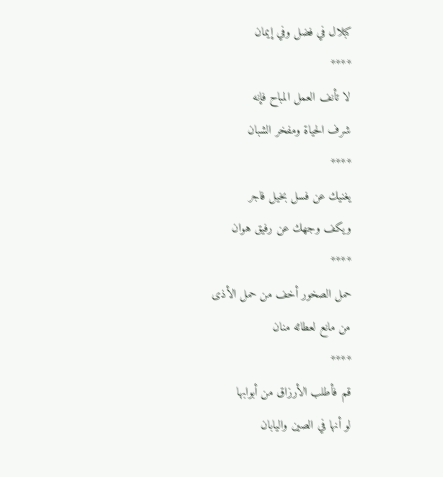كبلال في فضل وفي إيمان
****
لا تأنف العمل المباح فإنه
شرف الحياة ومفخر الشبان
****
يغنيك عن فسل بخيل فاجر
ويكف وجهك عن رفيق هوان
****
حمل الصخور أخف من حمل الأذى
من مانع لعطائه منان
****
قم فأطلب الأرزاق من أبوابها
لو أنها في الصين واليابان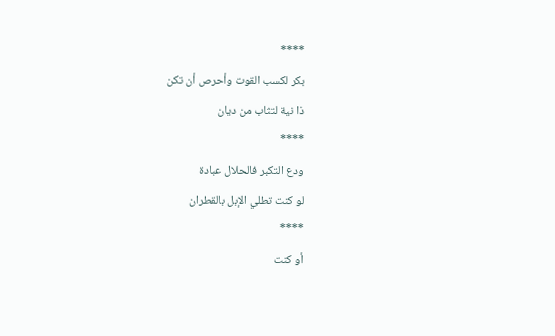****
بكر لكسب القوت وأحرص أن تكن
ذا نية لتثاب من ديان
****
ودع التكبر فالحلال عبادة
لو كنت تطلي الإبل بالقطران
****
أو كنت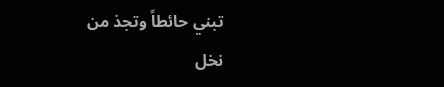تبني حائطاً وتجذ من
نخل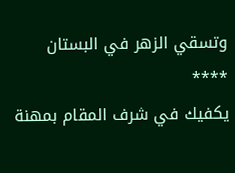وتسقي الزهر في البستان
****
يكفيك في شرف المقام بمهنة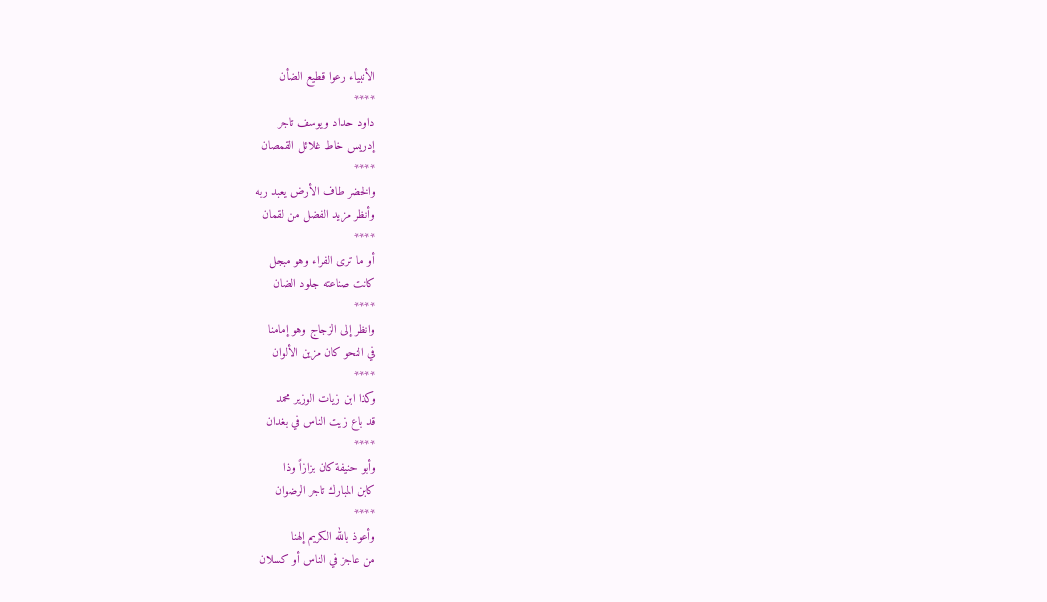الأنبياء رعوا قطيع الضأن
****
داود حداد ويوسف تاجر
إدريس خاط غلائل القمصان
****
والخضر طاف الأرض يعبد ربه
وأنظر مزيد الفضل من لقمان
****
أو ما ترى الفراء وهو مبجل
كانت صناعته جلود الضان
****
وانظر إلى الزجاج وهو إمامنا
في النحو كان مزين الألوان
****
وكذا ابن زيات الوزير محمد
قد باع زيت الناس في بغدان
****
وأبو حنيفة كان بزازاً وذا
كابن المبارك تاجر الرضوان
****
وأعوذ بالله الكريم إلهنا
من عاجز في الناس أو كسلان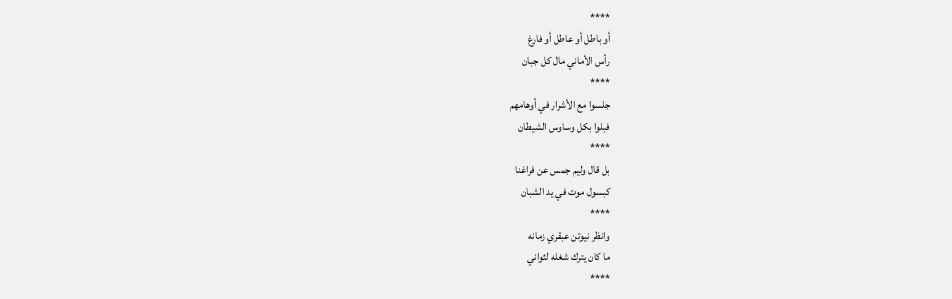****
أو باطل أو عاطل أو فارغ
رأس الأماني مال كل جبان
****
جلسوا مع الأشرار في أوهامهم
فبلوا بكل وساوس الشيطان
****
بل قال وليم جمس عن فراغنا
كبسول موت في يد الشبان
****
وانظر نيوتن عبقري زمانه
ما كان يترك شغله لثواني
****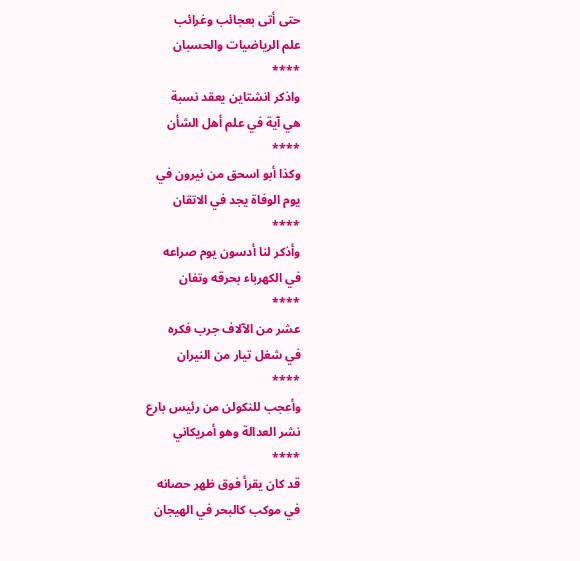حتى أتى بعجائب وغرائب
علم الرياضيات والحسبان
****
واذكر انشتاين يعقد نسبة
هي آية في علم أهل الشأن
****
وكذا أبو اسحق من نيرون في
يوم الوفاة يجد في الاتقان
****
وأذكر لنا أدسون يوم صراعه
في الكهرباء بحرقه وتفان
****
عشر من الآلاف جرب فكره
في شغل تيار من النيران
****
وأعجب للنكولن من رئيس بارع
نشر العدالة وهو أمريكاني
****
قد كان يقرأ فوق ظهر حصانه
في موكب كالبحر في الهيجان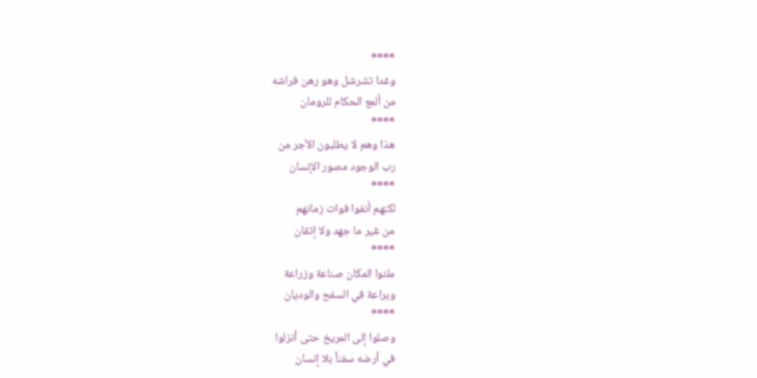****
وغدا تشرشل وهو رهن فراشه
من ألمع الحكام للرومان
****
هذا وهم لا يطلبون الأجر من
رب الوجود مصور الإنسان
****
لكنهم أنفوا فوات زمانهم
من غير ما جهد ولا إتقان
****
ملئوا المكان صناعة وزراعة
وبراعة في السفح والوديان
****
وصلوا إلى المريخ حتى أنزلوا
في أرضه سفناً بلا إنسان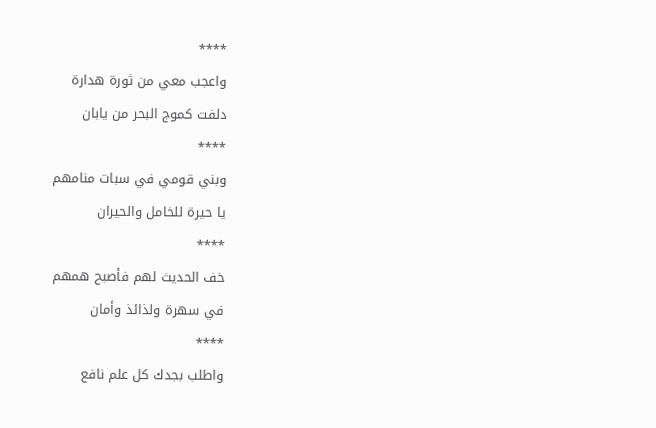****
واعجب معي من ثورة هدارة
دلفت كموج البحر من يابان
****
وبني قومي في سبات منامهم
يا حيرة للخامل والحيران
****
خف الحديث لهم فأصبح همهم
في سهرة ولذائذ وأمان
****
واطلب بجدك كل علم نافع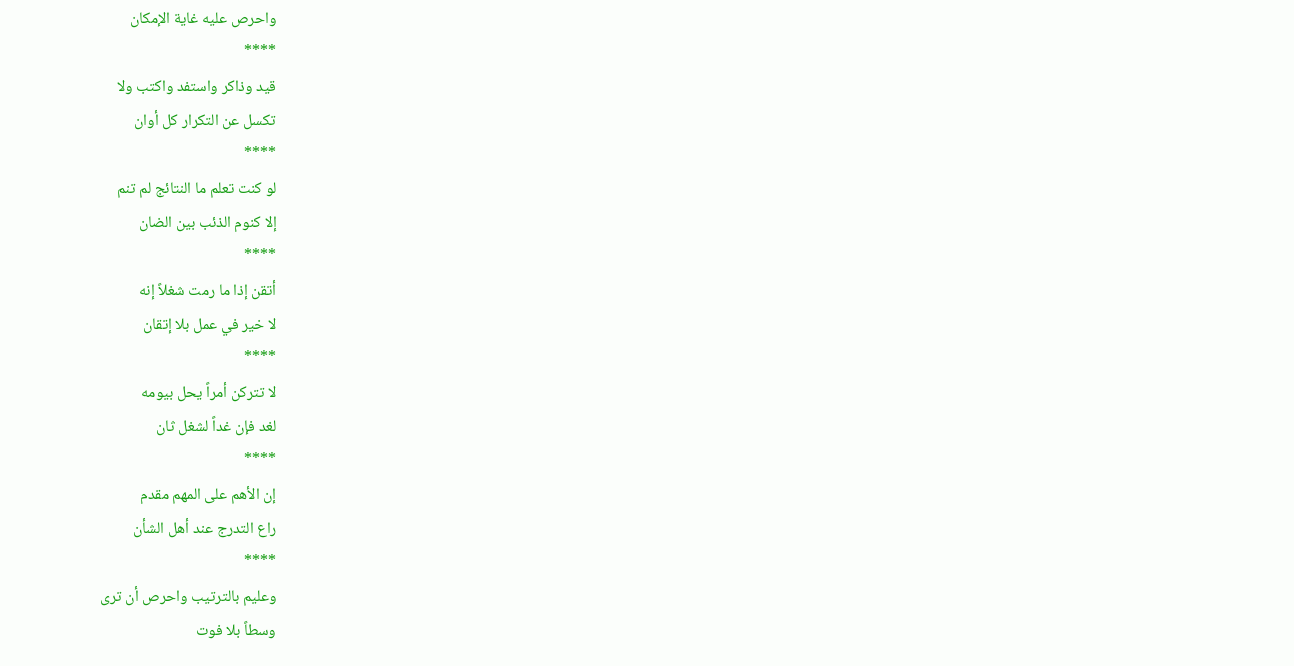واحرص عليه غاية الإمكان
****
قيد وذاكر واستفد واكتب ولا
تكسل عن التكرار كل أوان
****
لو كنت تعلم ما النتائج لم تنم
إلا كنوم الذئب بين الضان
****
أتقن إذا ما رمت شغلاً إنه
لا خير في عمل بلا إتقان
****
لا تتركن أمراً يحل بيومه
لغد فإن غداً لشغل ثان
****
إن الأهم على المهم مقدم
راع التدرج عند أهل الشأن
****
وعليم بالترتيب واحرص أن ترى
وسطاً بلا فوت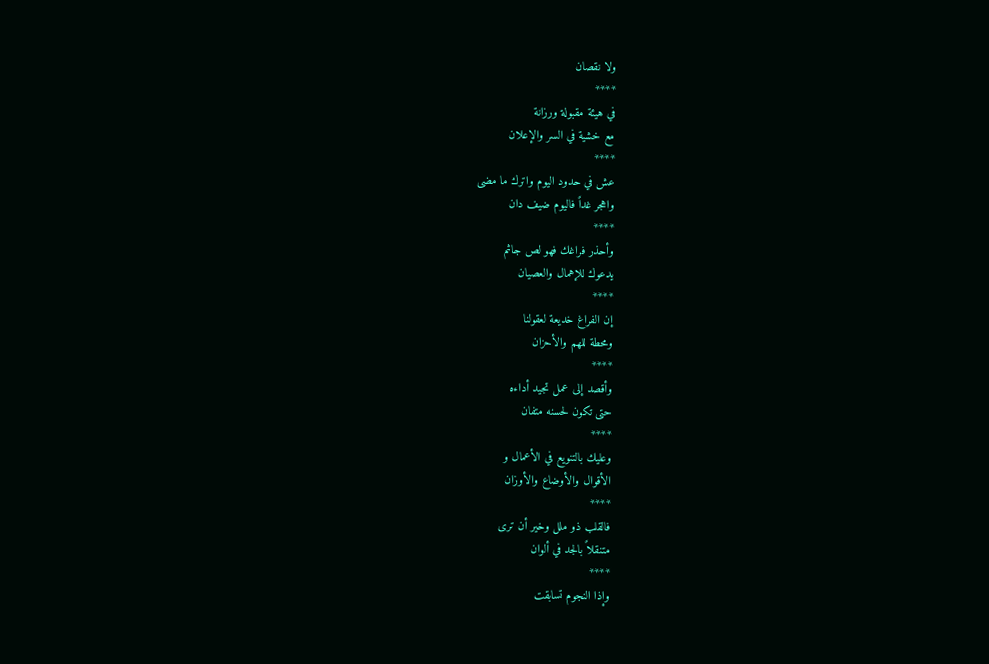ولا نقصان
****
في هيئة مقبولة ورزانة
مع خشية في السر والإعلان
****
عش في حدود اليوم واترك ما مضى
واهجر غداً فاليوم ضيف دان
****
وأحذر فراغك فهو لص جاثم
يدعوك للإهمال والعصيان
****
إن الفراغ خديعة لعقولنا
ومحطة للهم والأحزان
****
وأقصد إلى عمل تجيد أداءه
حتى تكون لحسنه متفان
****
وعليك بالتنويع في الأعمال و
الأقوال والأوضاع والأوزان
****
فالقلب ذو ملل وخير أن ترى
متنقلاً بالجد في ألوان
****
وإذا النجوم تسابقت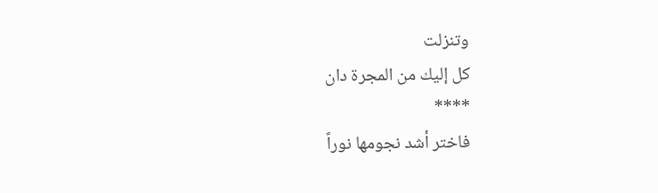وتنزلت
كل إليك من المجرة دان
****
فاختر أشد نجومها نوراً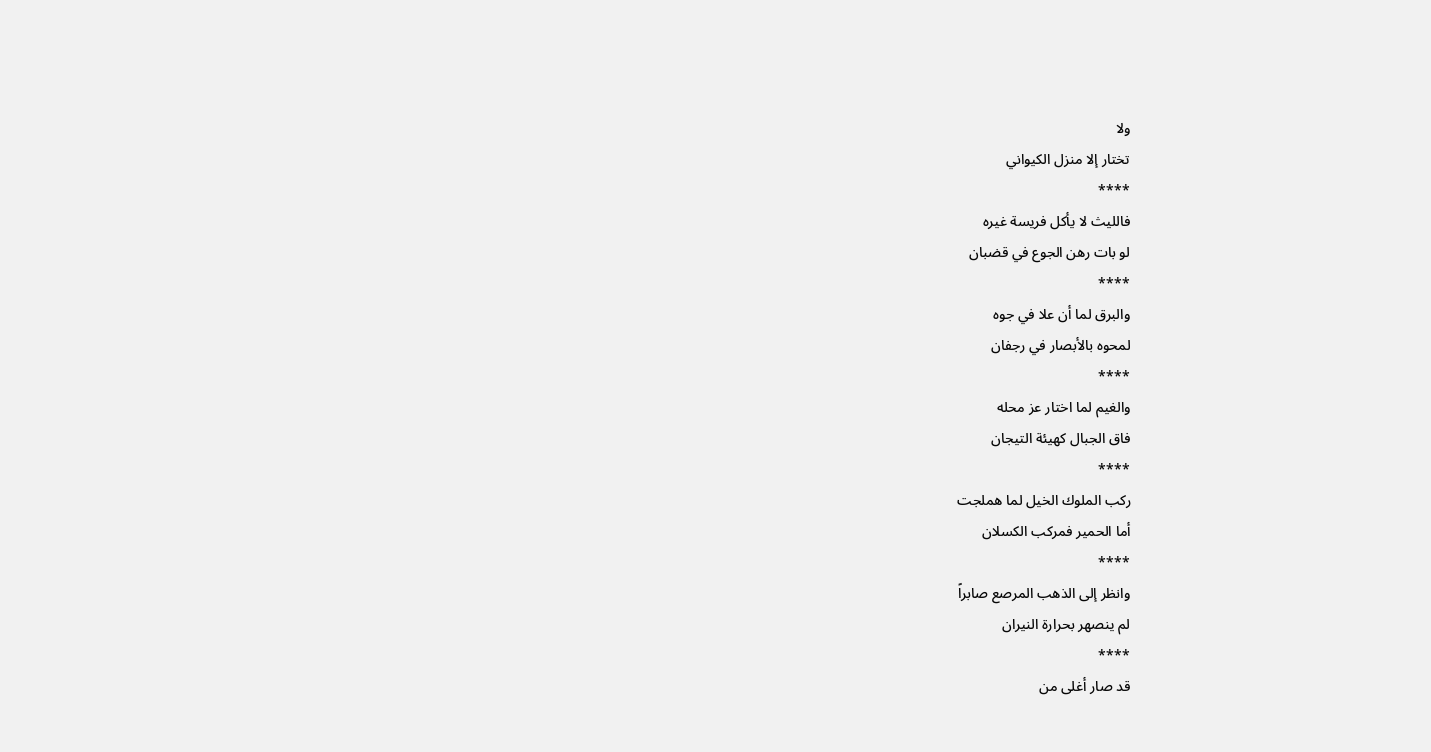ولا
تختار إلا منزل الكيواني
****
فالليث لا يأكل فريسة غيره
لو بات رهن الجوع في قضبان
****
والبرق لما أن علا في جوه
لمحوه بالأبصار في رجفان
****
والغيم لما اختار عز محله
فاق الجبال كهيئة التيجان
****
ركب الملوك الخيل لما هملجت
أما الحمير فمركب الكسلان
****
وانظر إلى الذهب المرصع صابراً
لم ينصهر بحرارة النيران
****
قد صار أغلى من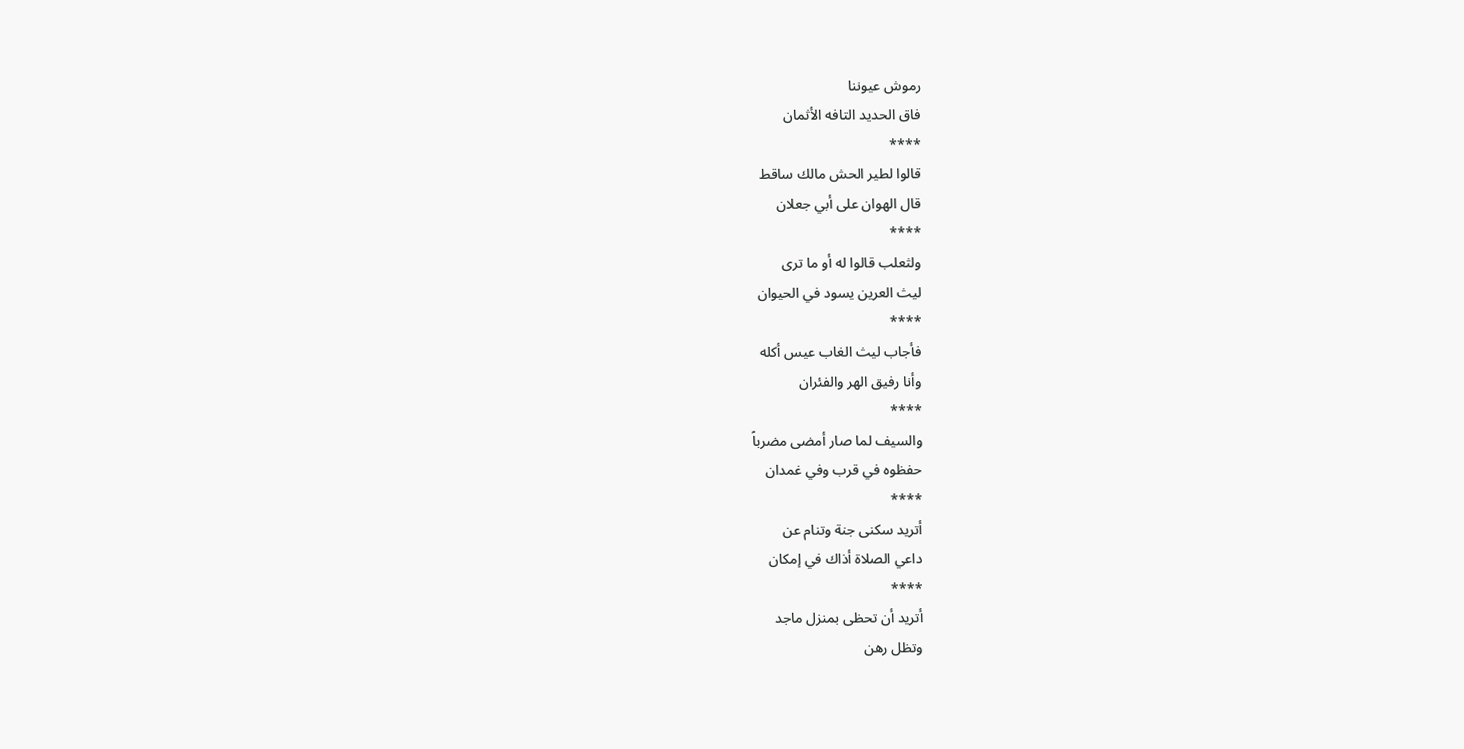رموش عيوننا
فاق الحديد التافه الأثمان
****
قالوا لطير الحش مالك ساقط
قال الهوان على أبي جعلان
****
ولثعلب قالوا له أو ما ترى
ليث العرين يسود في الحيوان
****
فأجاب ليث الغاب عيس أكله
وأنا رفيق الهر والفئران
****
والسيف لما صار أمضى مضرباً
حفظوه في قرب وفي غمدان
****
أتريد سكنى جنة وتنام عن
داعي الصلاة أذاك في إمكان
****
أتريد أن تحظى بمنزل ماجد
وتظل رهن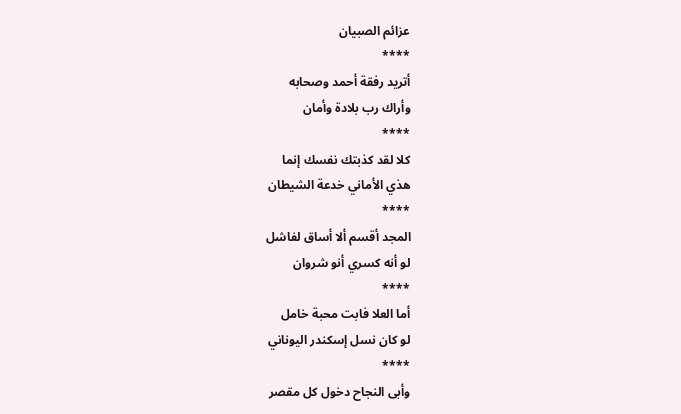عزائم الصبيان
****
أتريد رفقة أحمد وصحابه
وأراك رب بلادة وأمان
****
كلا لقد كذبتك نفسك إنما
هذي الأماني خدعة الشيطان
****
المجد أقسم ألا أساق لفاشل
لو أنه كسري أنو شروان
****
أما العلا فابت محبة خامل
لو كان نسل إسكندر اليوناني
****
وأبى النجاح دخول كل مقصر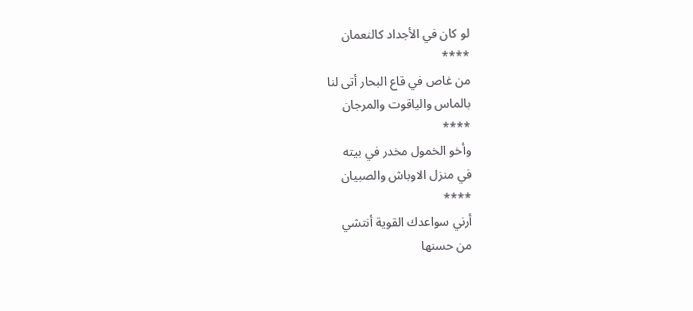لو كان في الأجداد كالنعمان
****
من غاص في قاع البحار أتى لنا
بالماس والياقوت والمرجان
****
وأخو الخمول مخدر في بيته
في منزل الاوباش والصبيان
****
أرني سواعدك القوية أنتشي
من حسنها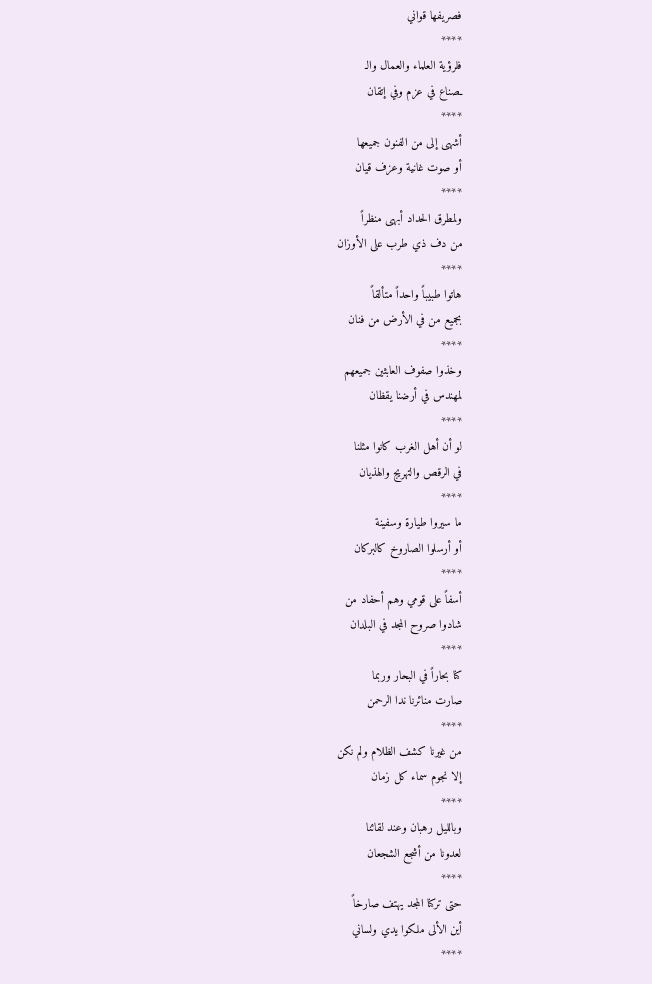فصريفها قواني
****
فلرؤية العلماء والعمال والـ
ـصناع في عزم وفي إتقان
****
أشهى إلى من الفنون جميعها
أو صوت غانية وعزف قيان
****
ولمطرق الحداد أبهى منظراً
من دف ذي طرب على الأوزان
****
هاتوا طبيباً واحداً متألقاً
بجميع من في الأرض من فنان
****
وخذوا صفوف العابثين جميعهم
لمهندس في أرضنا يقظان
****
لو أن أهل الغرب كانوا مثلنا
في الرقص والتهريج والهذيان
****
ما سيروا طيارة وسفينة
أو أرسلوا الصاروخ كالبركان
****
أسفاً على قومي وهم أحفاد من
شادوا صروح المجد في البلدان
****
كنا بحاراً في البحار وربما
صارت منائرنا ندا الرحمن
****
من غيرنا كشف الظلام ولم نكن
إلا نجوم سماء كل زمان
****
وبالليل رهبان وعند لقائنا
لعدونا من أشجع الشجعان
****
حتى تركنا المجد يهتف صارخاً
أين الألى ملكوا يدي ولساني
****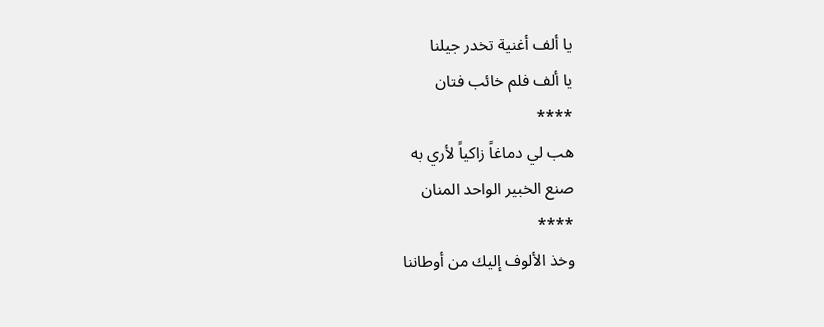يا ألف أغنية تخدر جيلنا
يا ألف فلم خائب فتان
****
هب لي دماغاً زاكياً لأري به
صنع الخبير الواحد المنان
****
وخذ الألوف إليك من أوطاننا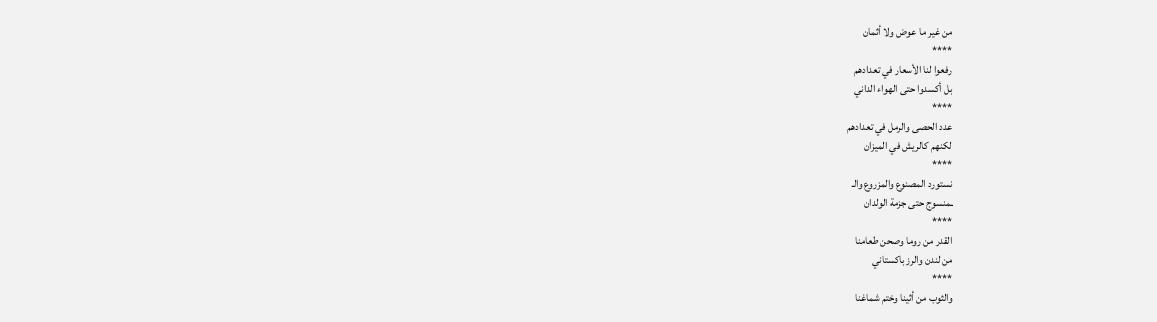من غير ما عوض ولا أثمان
****
رفعوا لنا الأسعار في تعدادهم
بل أكسدوا حتى الهواء الداني
****
عدد الحصى والرمل في تعدادهم
لكنهم كالريش في الميزان
****
نستورد المصنوع والمزروع والـ
ـمنسوج حتى جزمة الولدان
****
القدر من روما وصحن طعامنا
من لندن والرز باكستاني
****
والثوب من أثينا وختم شماغنا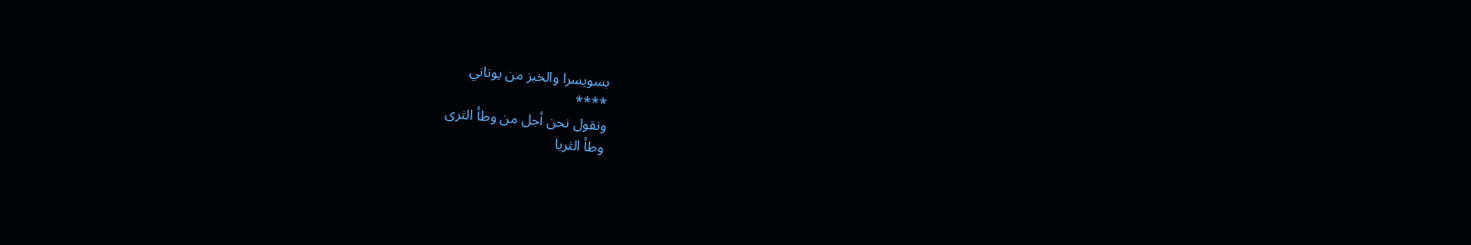بسويسرا والخبز من يوناني
****
ونقول نحن أجل من وطأ الثرى
وطأ الثريا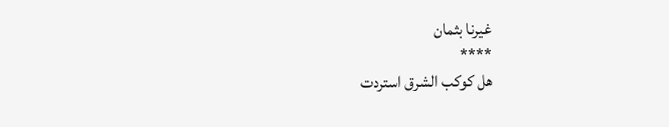غيرنا بثمان
****
هل كوكب الشرق استردت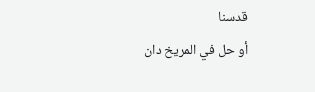قدسنا
أو حل في المريخ دان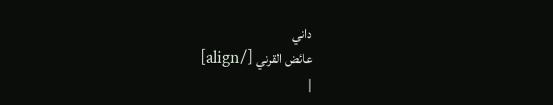داني
عائض القرني [/align]
|